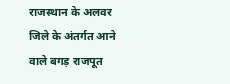राजस्थान के अलवर जिले के अंतर्गत आने वाले बगड़ राजपूत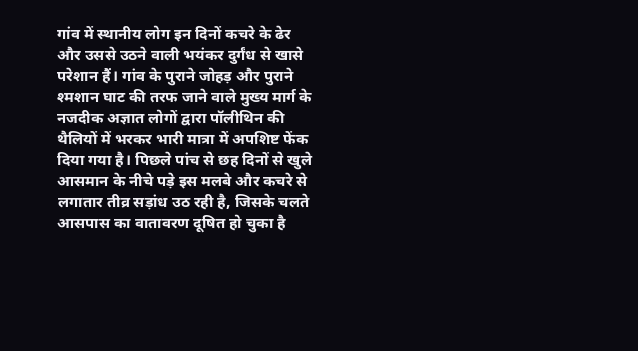गांव में स्थानीय लोग इन दिनों कचरे के ढेर और उससे उठने वाली भयंकर दुर्गंध से खासे परेशान हैं। गांव के पुराने जोहड़ और पुराने श्मशान घाट की तरफ जाने वाले मुख्य मार्ग के नजदीक अज्ञात लोगों द्वारा पॉलीथिन की थैलियों में भरकर भारी मात्रा में अपशिष्ट फेंक दिया गया है। पिछले पांच से छह दिनों से खुले आसमान के नीचे पड़े इस मलबे और कचरे से लगातार तीव्र सड़ांध उठ रही है, जिसके चलते आसपास का वातावरण दूषित हो चुका है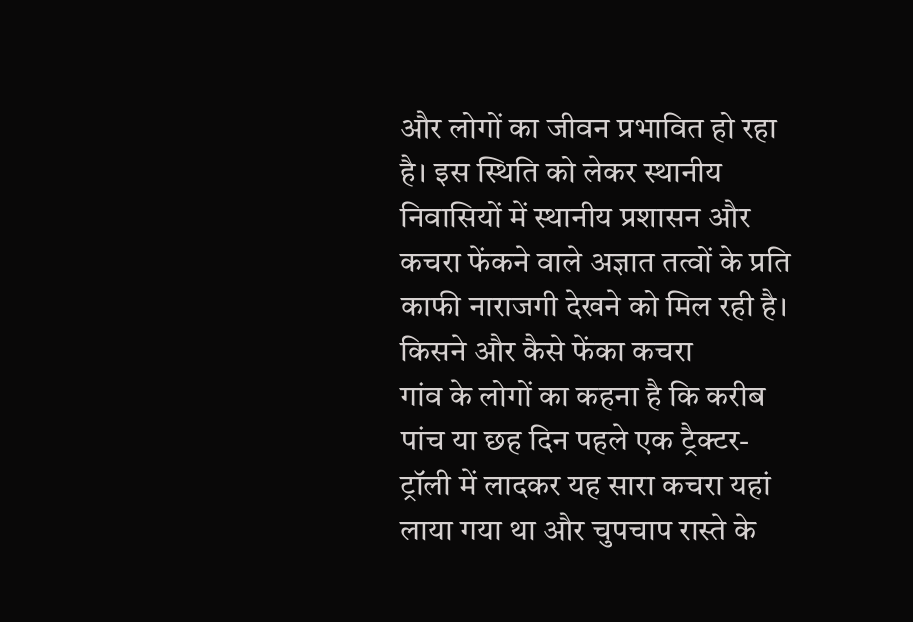और लोगों का जीवन प्रभावित हो रहा है। इस स्थिति को लेकर स्थानीय निवासियों में स्थानीय प्रशासन और कचरा फेंकने वाले अज्ञात तत्वों के प्रति काफी नाराजगी देखने को मिल रही है।
किसने और कैसे फेंका कचरा
गांव के लोगों का कहना है कि करीब पांच या छह दिन पहले एक ट्रैक्टर-ट्रॉली में लादकर यह सारा कचरा यहां लाया गया था और चुपचाप रास्ते के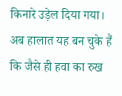किनारे उड़ेल दिया गया। अब हालात यह बन चुके हैं कि जैसे ही हवा का रुख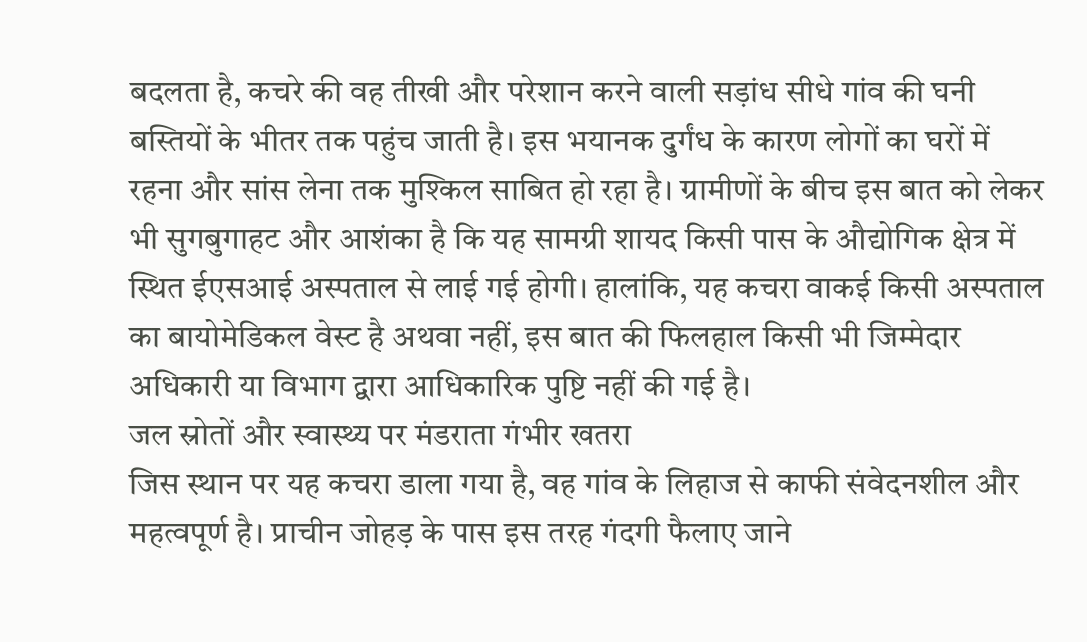बदलता है, कचरे की वह तीखी और परेशान करने वाली सड़ांध सीधे गांव की घनी बस्तियों के भीतर तक पहुंच जाती है। इस भयानक दुर्गंध के कारण लोगों का घरों में रहना और सांस लेना तक मुश्किल साबित हो रहा है। ग्रामीणों के बीच इस बात को लेकर भी सुगबुगाहट और आशंका है कि यह सामग्री शायद किसी पास के औद्योगिक क्षेत्र में स्थित ईएसआई अस्पताल से लाई गई होगी। हालांकि, यह कचरा वाकई किसी अस्पताल का बायोमेडिकल वेस्ट है अथवा नहीं, इस बात की फिलहाल किसी भी जिम्मेदार अधिकारी या विभाग द्वारा आधिकारिक पुष्टि नहीं की गई है।
जल स्रोतों और स्वास्थ्य पर मंडराता गंभीर खतरा
जिस स्थान पर यह कचरा डाला गया है, वह गांव के लिहाज से काफी संवेदनशील और महत्वपूर्ण है। प्राचीन जोहड़ के पास इस तरह गंदगी फैलाए जाने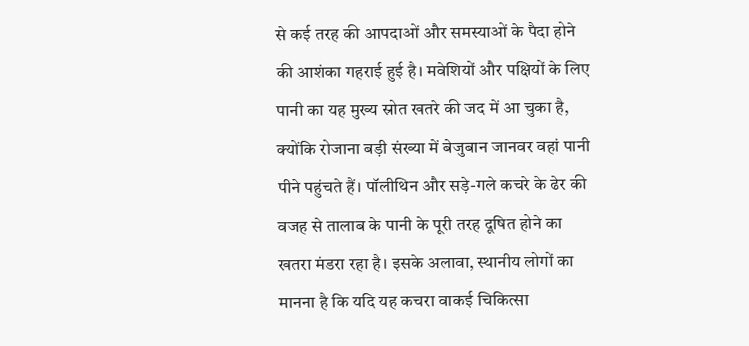से कई तरह की आपदाओं और समस्याओं के पैदा होने की आशंका गहराई हुई है। मवेशियों और पक्षियों के लिए पानी का यह मुख्य स्रोत खतरे की जद में आ चुका है, क्योंकि रोजाना बड़ी संख्या में बेजुबान जानवर वहां पानी पीने पहुंचते हैं। पॉलीथिन और सड़े-गले कचरे के ढेर की वजह से तालाब के पानी के पूरी तरह दूषित होने का खतरा मंडरा रहा है। इसके अलावा, स्थानीय लोगों का मानना है कि यदि यह कचरा वाकई चिकित्सा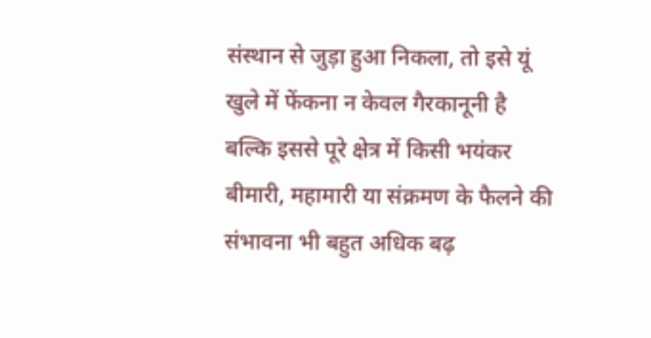संस्थान से जुड़ा हुआ निकला, तो इसे यूं खुले में फेंकना न केवल गैरकानूनी है बल्कि इससे पूरे क्षेत्र में किसी भयंकर बीमारी, महामारी या संक्रमण के फैलने की संभावना भी बहुत अधिक बढ़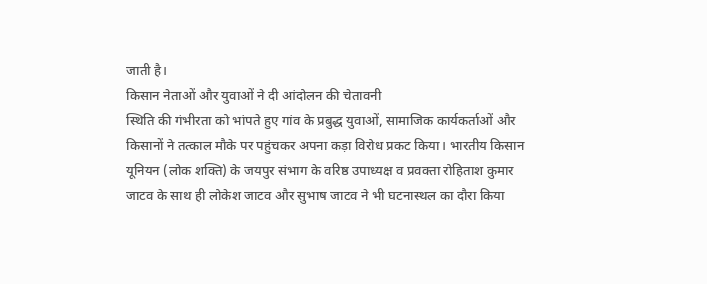जाती है।
किसान नेताओं और युवाओं ने दी आंदोलन की चेतावनी
स्थिति की गंभीरता को भांपते हुए गांव के प्रबुद्ध युवाओं, सामाजिक कार्यकर्ताओं और किसानों ने तत्काल मौके पर पहुंचकर अपना कड़ा विरोध प्रकट किया। भारतीय किसान यूनियन (लोक शक्ति) के जयपुर संभाग के वरिष्ठ उपाध्यक्ष व प्रवक्ता रोहिताश कुमार जाटव के साथ ही लोकेश जाटव और सुभाष जाटव ने भी घटनास्थल का दौरा किया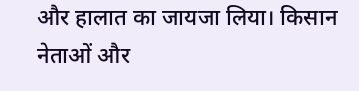और हालात का जायजा लिया। किसान नेताओं और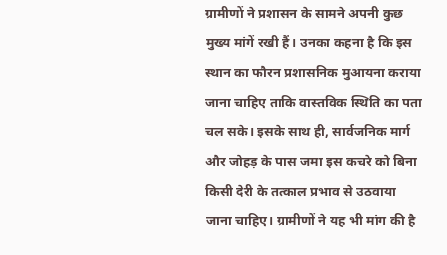ग्रामीणों ने प्रशासन के सामने अपनी कुछ मुख्य मांगें रखी हैं। उनका कहना है कि इस स्थान का फौरन प्रशासनिक मुआयना कराया जाना चाहिए ताकि वास्तविक स्थिति का पता चल सके। इसके साथ ही, सार्वजनिक मार्ग और जोहड़ के पास जमा इस कचरे को बिना किसी देरी के तत्काल प्रभाव से उठवाया जाना चाहिए। ग्रामीणों ने यह भी मांग की है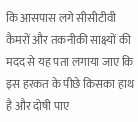कि आसपास लगे सीसीटीवी कैमरों और तकनीकी साक्ष्यों की मदद से यह पता लगाया जाए कि इस हरकत के पीछे किसका हाथ है और दोषी पाए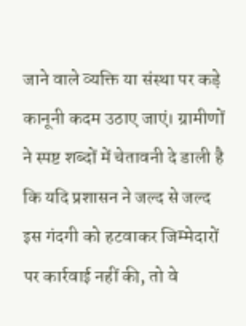जाने वाले व्यक्ति या संस्था पर कड़े कानूनी कदम उठाए जाएं। ग्रामीणों ने स्पष्ट शब्दों में चेतावनी दे डाली है कि यदि प्रशासन ने जल्द से जल्द इस गंदगी को हटवाकर जिम्मेदारों पर कार्रवाई नहीं की, तो वे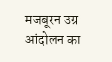मजबूरन उग्र आंदोलन का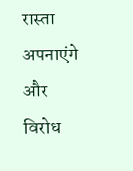रास्ता अपनाएंगे और विरोध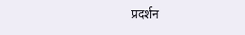प्रदर्शन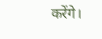करेंगे।